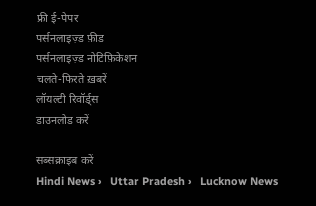फ्री ई-पेपर
पर्सनलाइज़्ड फ़ीड
पर्सनलाइज़्ड नोटिफ़िकेशन
चलते-फिरते ख़बरें
लॉयल्टी रिवॉर्ड्स
डाउनलोड करें

सब्सक्राइब करें
Hindi News ›   Uttar Pradesh ›   Lucknow News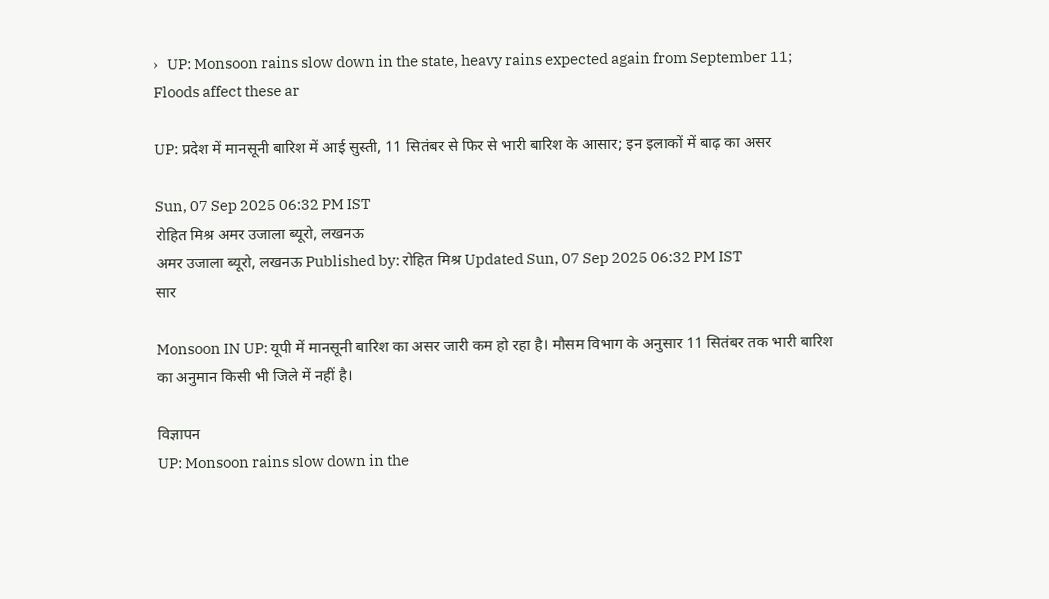›   UP: Monsoon rains slow down in the state, heavy rains expected again from September 11; Floods affect these ar

UP: प्रदेश में मानसूनी बारिश में आई सुस्ती, 11 सितंबर से फिर से भारी बारिश के आसार; इन इलाकों में बाढ़ का असर

Sun, 07 Sep 2025 06:32 PM IST
रोहित मिश्र अमर उजाला ब्यूरो, लखनऊ
अमर उजाला ब्यूरो, लखनऊ Published by: रोहित मिश्र Updated Sun, 07 Sep 2025 06:32 PM IST
सार

Monsoon IN UP: यूपी में मानसूनी बारिश का असर जारी कम हो रहा है। मौसम विभाग के अनुसार 11 सितंबर तक भारी बारिश का अनुमान किसी भी जिले में नहीं है।

विज्ञापन
UP: Monsoon rains slow down in the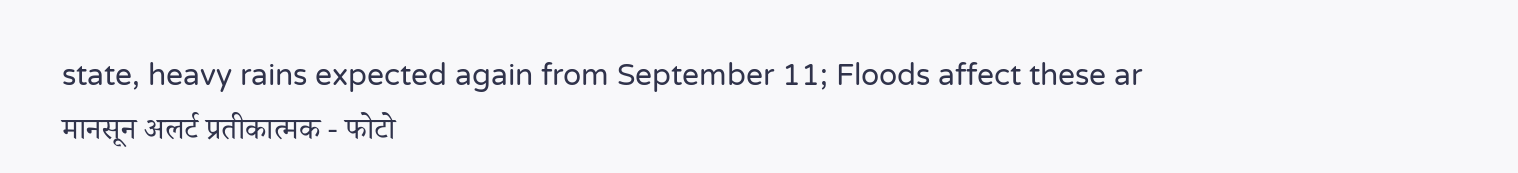state, heavy rains expected again from September 11; Floods affect these ar
मानसून अलर्ट प्रतीकात्मक - फोटो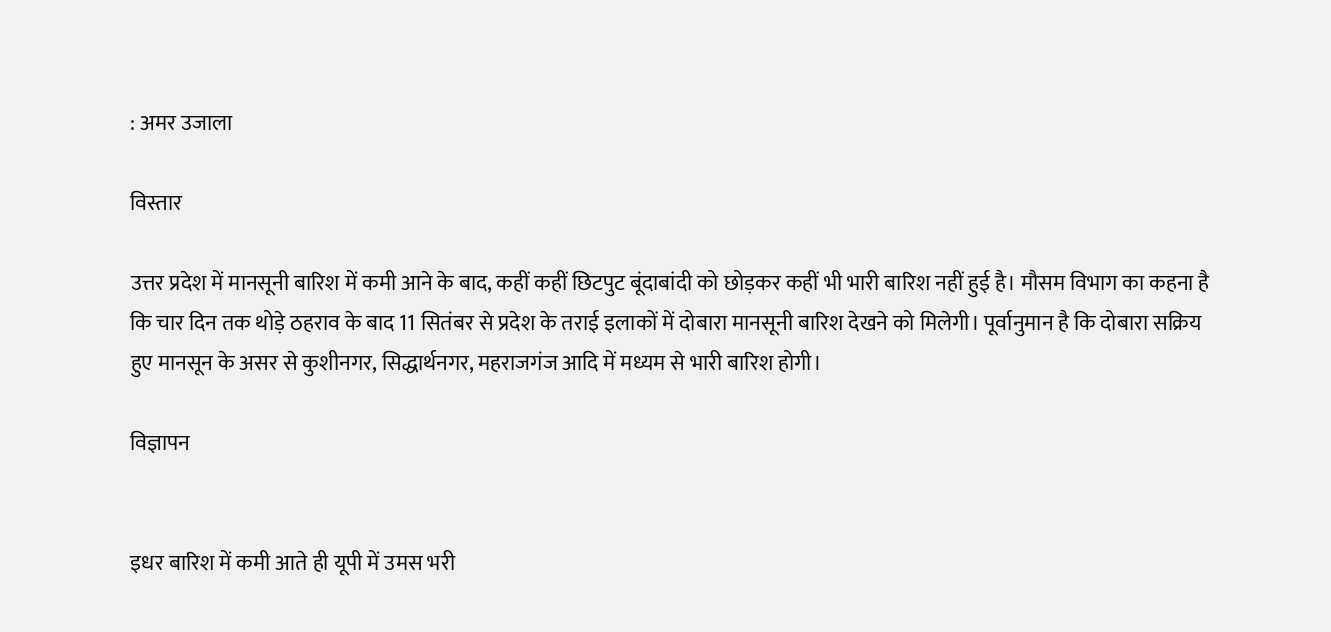: अमर उजाला

विस्तार

उत्तर प्रदेश में मानसूनी बारिश में कमी आने के बाद, कहीं कहीं छिटपुट बूंदाबांदी को छोड़कर कहीं भी भारी बारिश नहीं हुई है। मौसम विभाग का कहना है कि चार दिन तक थोड़े ठहराव के बाद 11 सितंबर से प्रदेश के तराई इलाकों में दोबारा मानसूनी बारिश देखने को मिलेगी। पूर्वानुमान है कि दोबारा सक्रिय हुए मानसून के असर से कुशीनगर, सिद्धार्थनगर, महराजगंज आदि में मध्यम से भारी बारिश होगी।

विज्ञापन


इधर बारिश में कमी आते ही यूपी में उमस भरी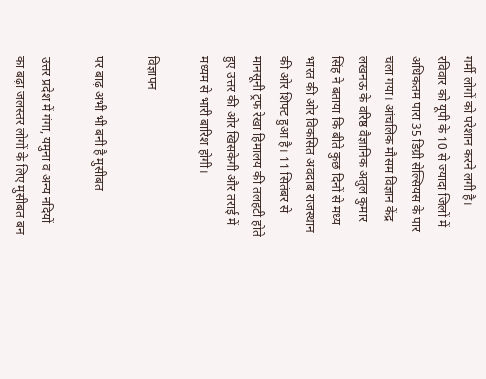गर्मी लोगों को परेशान करने लगी है। रविवार को यूपी के 10 से ज्यादा जिलों में अधिकतम पारा 35 डिग्री सेल्सियस के पार चला गया। आंचलिक मौसम विज्ञान केंद्र लखनऊ के वरिष्ठ वैज्ञानिक अतुल कुमार सिंह ने बताया कि बीते कुछ दिनों से मध्य भारत की ओर विकसित अवदाब राजस्थान की ओर शिफ्ट हुआ है। 11 सितंबर से मानसूनी ट्रफ रेखा हिमालय की तलहटी होते हुए उत्तर की ओर खिसकेगी और तराई में मध्यम से भारी बारिश होगी।

विज्ञापन

पर बाढ़ अभी भी बनी है मुसीबत

उत्तर प्रदेश में गंगा, यमुना व अन्य नदियों का बढ़ा जलस्तर लोगों के लिए मुसीबत बन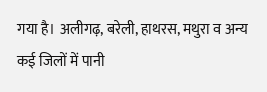गया है। अलीगढ़, बरेली, हाथरस, मथुरा व अन्य कई जिलों में पानी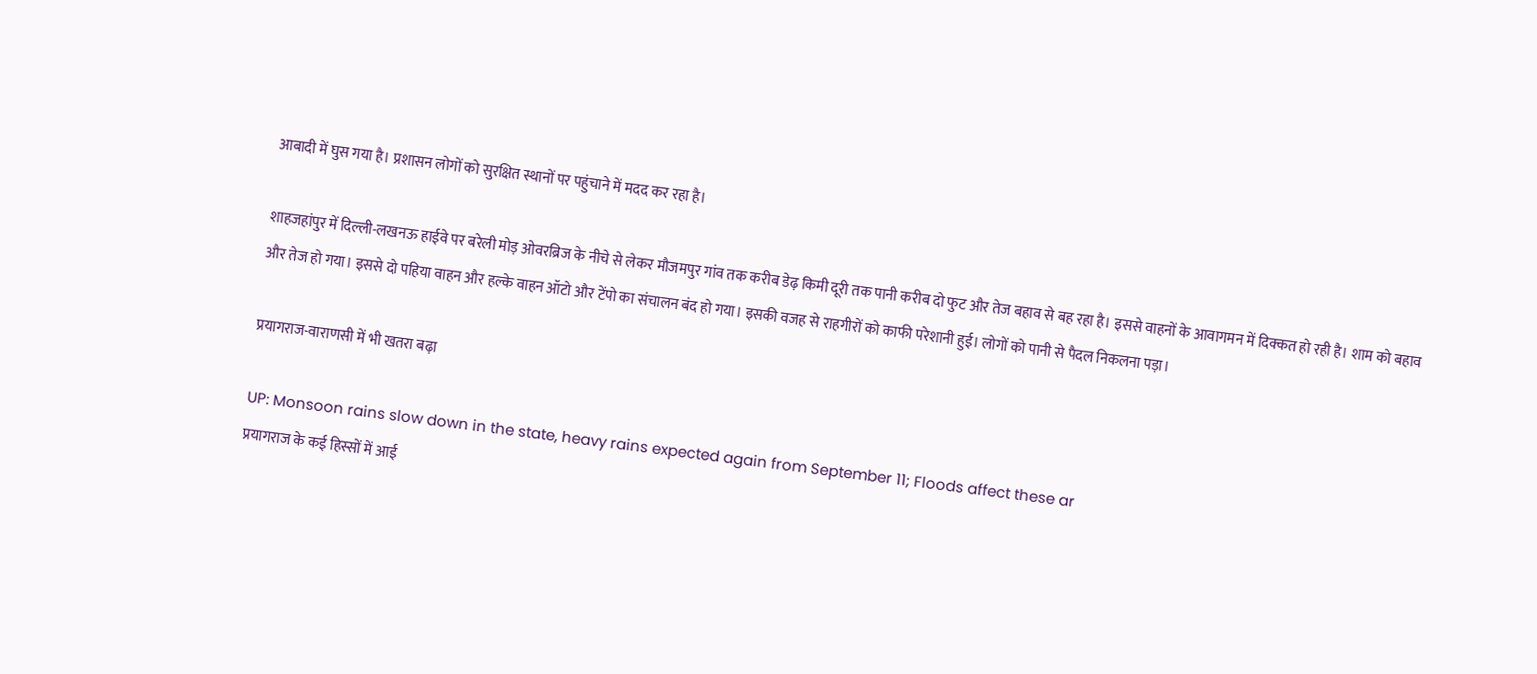आबादी में घुस गया है। प्रशासन लोगों को सुरक्षित स्थानों पर पहुंचाने में मदद कर रहा है।

शाहजहांपुर में दिल्ली-लखनऊ हाईवे पर बरेली मोड़ ओवरब्रिज के नीचे से लेकर मौजमपुर गांव तक करीब डेढ़ किमी दूरी तक पानी करीब दो फुट और तेज बहाव से बह रहा है। इससे वाहनों के आवागमन में दिक्कत हो रही है। शाम को बहाव और तेज हो गया। इससे दो पहिया वाहन और हल्के वाहन ऑटो और टेंपो का संचालन बंद हो गया। इसकी वजह से राहगीरों को काफी परेशानी हुई। लोगों को पानी से पैदल निकलना पड़ा।

प्रयागराज-वाराणसी में भी खतरा बढ़ा

UP: Monsoon rains slow down in the state, heavy rains expected again from September 11; Floods affect these ar
प्रयागराज के कई हिस्सों में आई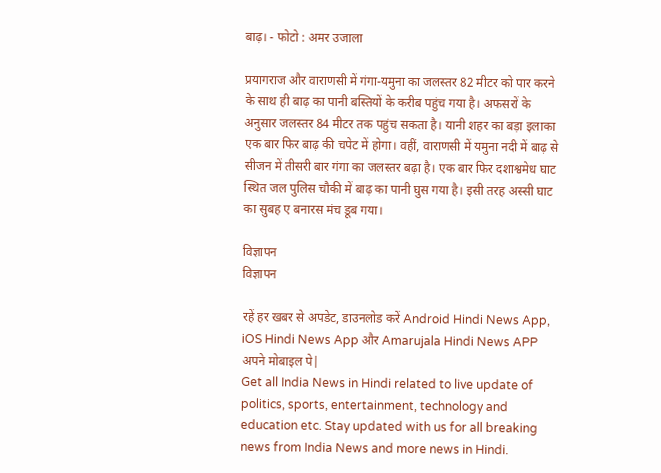बाढ़। - फोटो : अमर उजाला

प्रयागराज और वाराणसी में गंगा-यमुना का जलस्तर 82 मीटर को पार करने के साथ ही बाढ़ का पानी बस्तियों के करीब पहुंच गया है। अफसरों के अनुसार जलस्तर 84 मीटर तक पहुंच सकता है। यानी शहर का बड़ा इलाका एक बार फिर बाढ़ की चपेट में होगा। वहीं, वाराणसी में यमुना नदी में बाढ़ से सीजन में तीसरी बार गंगा का जलस्तर बढ़ा है। एक बार फिर दशाश्वमेध घाट स्थित जल पुलिस चौकी में बाढ़ का पानी घुस गया है। इसी तरह अस्सी घाट का सुबह ए बनारस मंच डूब गया।

विज्ञापन
विज्ञापन

रहें हर खबर से अपडेट, डाउनलोड करें Android Hindi News App, iOS Hindi News App और Amarujala Hindi News APP अपने मोबाइल पे|
Get all India News in Hindi related to live update of politics, sports, entertainment, technology and education etc. Stay updated with us for all breaking news from India News and more news in Hindi.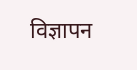विज्ञापन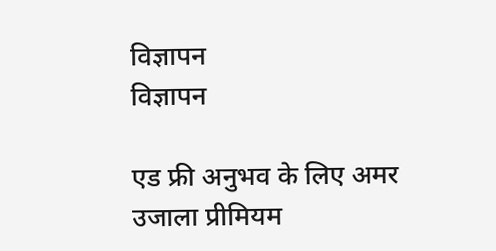विज्ञापन
विज्ञापन

एड फ्री अनुभव के लिए अमर उजाला प्रीमियम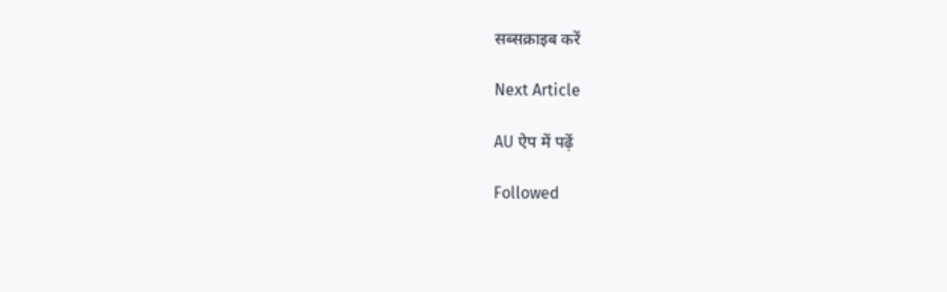सब्सक्राइब करें

Next Article

AU ऐप में पढ़ें

Followed